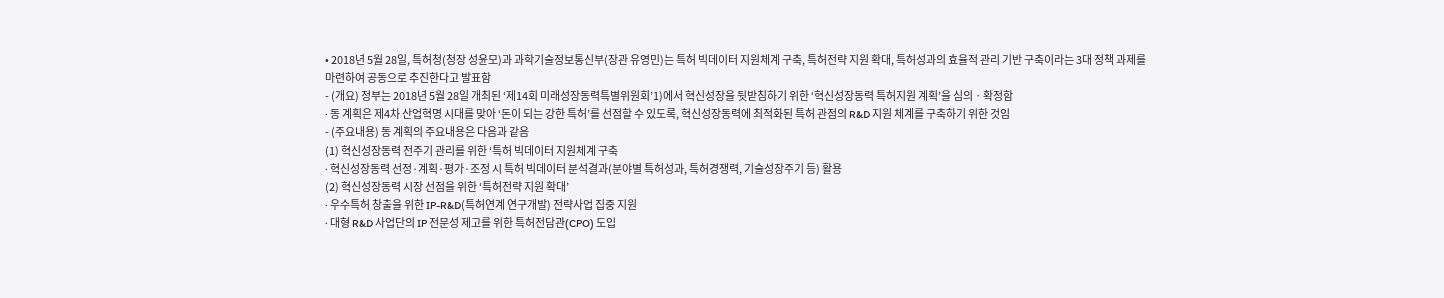• 2018년 5월 28일, 특허청(청장 성윤모)과 과학기술정보통신부(장관 유영민)는 특허 빅데이터 지원체계 구축, 특허전략 지원 확대, 특허성과의 효율적 관리 기반 구축이라는 3대 정책 과제를 마련하여 공동으로 추진한다고 발표함
- (개요) 정부는 2018년 5월 28일 개최된 ‘제14회 미래성장동력특별위원회’1)에서 혁신성장을 뒷받침하기 위한 ‘혁신성장동력 특허지원 계획’을 심의ㆍ확정함
∙ 동 계획은 제4차 산업혁명 시대를 맞아 ‘돈이 되는 강한 특허’를 선점할 수 있도록, 혁신성장동력에 최적화된 특허 관점의 R&D 지원 체계를 구축하기 위한 것임
- (주요내용) 동 계획의 주요내용은 다음과 같음
(1) 혁신성장동력 전주기 관리를 위한 ‘특허 빅데이터 지원체계 구축
∙ 혁신성장동력 선정·계획·평가·조정 시 특허 빅데이터 분석결과(분야별 특허성과, 특허경쟁력, 기술성장주기 등) 활용
(2) 혁신성장동력 시장 선점을 위한 ‘특허전략 지원 확대’
∙ 우수특허 창출을 위한 IP-R&D(특허연계 연구개발) 전략사업 집중 지원
∙ 대형 R&D 사업단의 IP 전문성 제고를 위한 특허전담관(CPO) 도입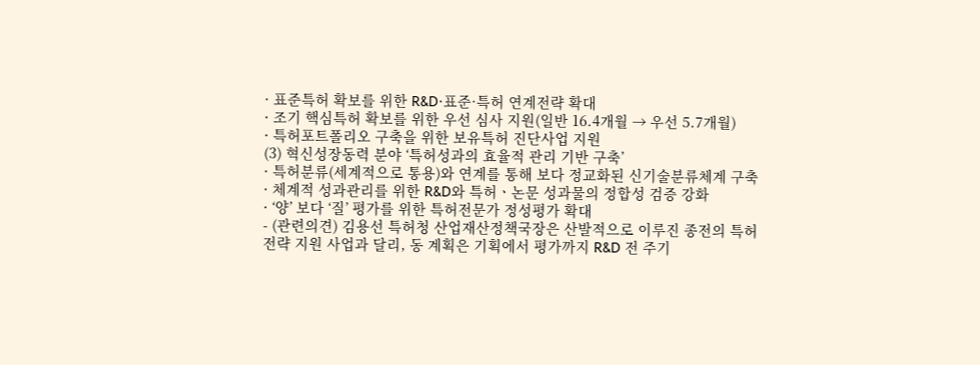∙ 표준특허 확보를 위한 R&D·표준·특허 연계전략 확대
∙ 조기 핵심특허 확보를 위한 우선 심사 지원(일반 16.4개월 → 우선 5.7개월)
∙ 특허포트폴리오 구축을 위한 보유특허 진단사업 지원
(3) 혁신성장동력 분야 ‘특허성과의 효율적 관리 기반 구축’
∙ 특허분류(세계적으로 통용)와 연계를 통해 보다 정교화된 신기술분류체계 구축
∙ 체계적 성과관리를 위한 R&D와 특허ㆍ논문 성과물의 정합성 검증 강화
∙ ‘양’ 보다 ‘질’ 평가를 위한 특허전문가 정성평가 확대
- (관련의견) 김용선 특허청 산업재산정책국장은 산발적으로 이루진 종전의 특허전략 지원 사업과 달리, 동 계획은 기획에서 평가까지 R&D 전 주기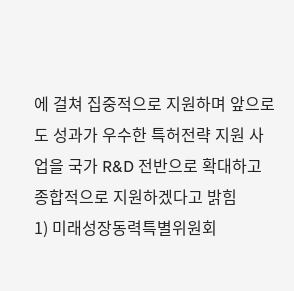에 걸쳐 집중적으로 지원하며 앞으로도 성과가 우수한 특허전략 지원 사업을 국가 R&D 전반으로 확대하고 종합적으로 지원하겠다고 밝힘
1) 미래성장동력특별위원회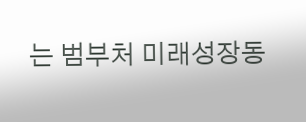는 범부처 미래성장동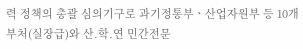력 정책의 총괄 심의기구로 과기정통부ㆍ산업자원부 등 10개 부처(실장급)와 산․학․연 민간전문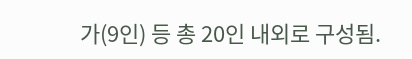가(9인) 등 총 20인 내외로 구성됨.